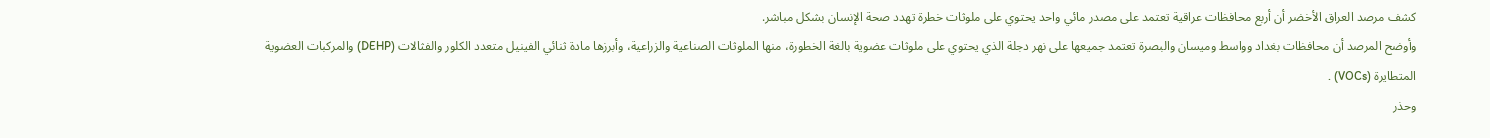كشف مرصد العراق الأخضر أن أربع محافظات عراقية تعتمد على مصدر مائي واحد يحتوي على ملوثات خطرة تهدد صحة الإنسان بشكل مباشر.
وأوضح المرصد أن محافظات بغداد وواسط وميسان والبصرة تعتمد جميعها على نهر دجلة الذي يحتوي على ملوثات عضوية بالغة الخطورة، منها الملوثات الصناعية والزراعية، وأبرزها مادة ثنائي الفينيل متعدد الكلور والفثالات (DEHP) والمركبات العضوية المتطايرة (VOCs) .
وحذر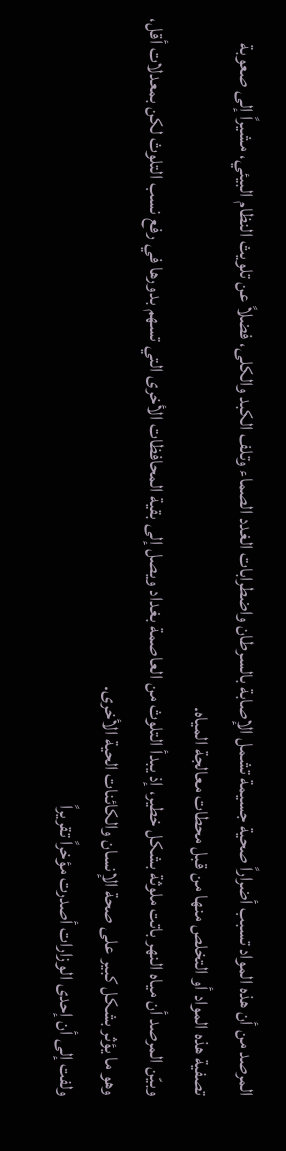المرصد من أن هذه المواد تسبب أضراراً صحية جسيمة تشمل الإصابة بالسرطان واضطرابات الغدد الصماء وتلف الكبد والكلى، فضلاً عن تلويث النظام البيئي، مشيراً إلى صعوبة تصفية هذه المواد أو التخلص منها من قبل محطات معالجة المياه.
وبيّن المرصد أن مياه النهر باتت ملوثة بشكل خطير، إذ يبدأ التلوث من العاصمة بغداد ويصل إلى بقية المحافظات الأخرى التي تسهم بدورها في رفع نسب التلوث لكن بمعدلات أقل، وهو ما يؤثر بشكل كبير على صحة الإنسان والكائنات الحية الأخرى.
ولفت إلى أن إحدى الوزارات أصدرت مؤخراً تقريراً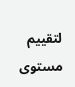لتقييم مستوى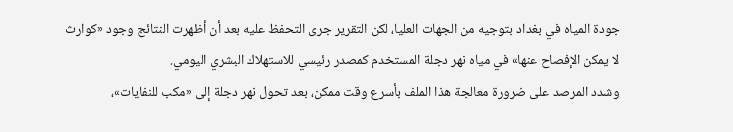جودة المياه في بغداد بتوجيه من الجهات العليا، لكن التقرير جرى التحفظ عليه بعد أن أظهرت النتائج وجود «كوارث لا يمكن الإفصاح عنها» في مياه نهر دجلة المستخدم كمصدر رئيسي للاستهلاك البشري اليومي.
وشدد المرصد على ضرورة معالجة هذا الملف بأسرع وقت ممكن، بعد تحول نهر دجلة إلى «مكب للنفايات»،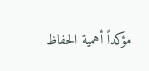مؤكداً أهمية الحفاظ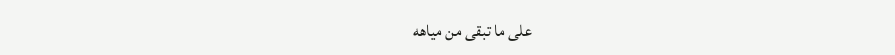على ما تبقى من مياهه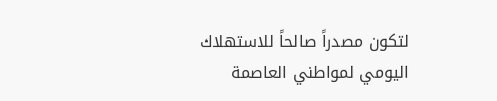لتكون مصدراً صالحاً للاستهلاك اليومي لمواطني العاصمة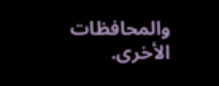والمحافظات الأخرى.